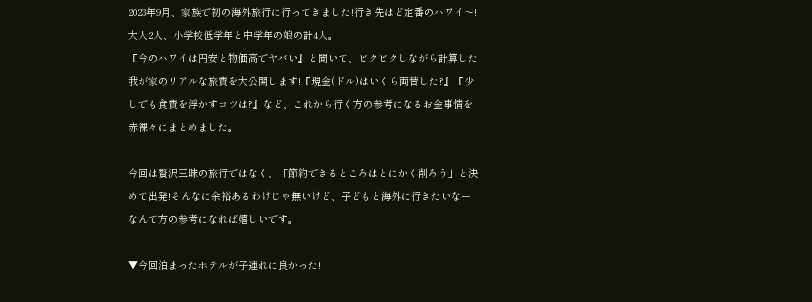2023年9月、家族で初の海外旅行に行ってきました!行き先はど定番のハワイ〜! 大人2人、小学校低学年と中学年の娘の計4人。
『今のハワイは円安と物価高でヤバい』と聞いて、ビクビクしながら計算した我が家のリアルな旅費を大公開します!『現金(ドル)はいくら両替した?』『少しでも食費を浮かすコツは?』など、これから行く方の参考になるお金事情を赤裸々にまとめました。

今回は贅沢三昧の旅行ではなく、「節約できるところはとにかく削ろう」と決めて出発!そんなに余裕あるわけじゃ無いけど、子どもと海外に行きたいなーなんて方の参考になれば嬉しいです。

▼今回泊まったホテルが子連れに良かった!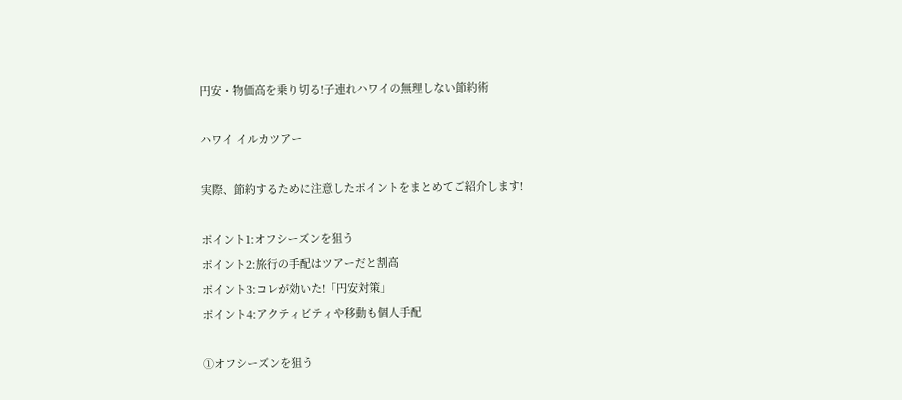円安・物価高を乗り切る!子連れハワイの無理しない節約術

ハワイ イルカツアー

実際、節約するために注意したポイントをまとめてご紹介します!

ポイント1:オフシーズンを狙う
ポイント2:旅行の手配はツアーだと割高
ポイント3:コレが効いた!「円安対策」
ポイント4:アクティビティや移動も個人手配

①オフシーズンを狙う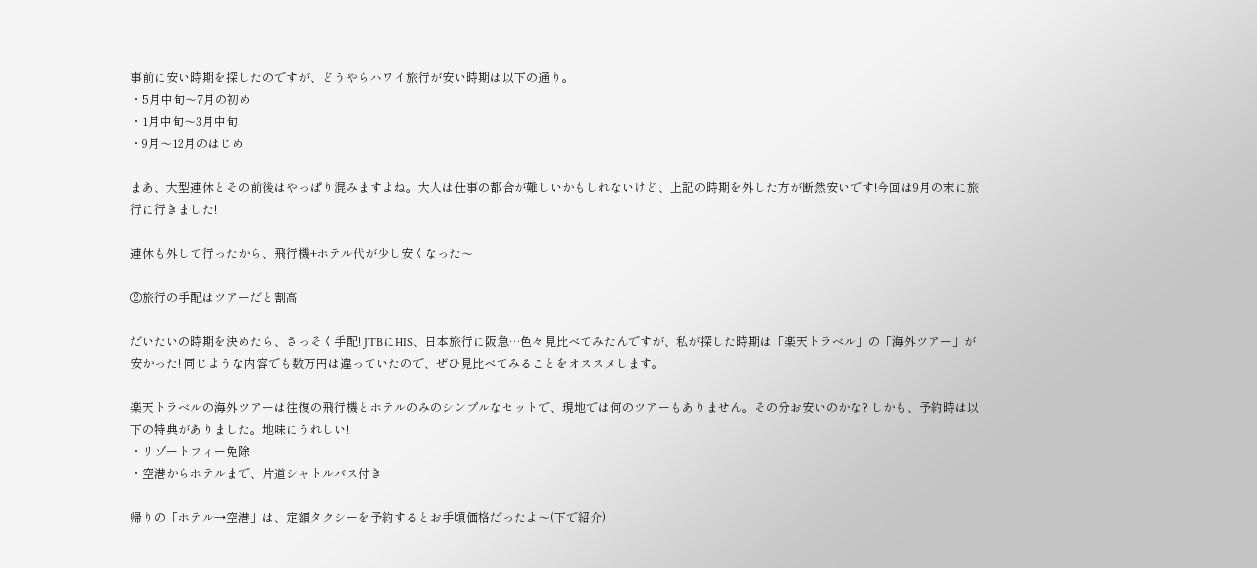事前に安い時期を探したのですが、どうやらハワイ旅行が安い時期は以下の通り。
・5月中旬〜7月の初め
・1月中旬〜3月中旬
・9月〜12月のはじめ

まあ、大型連休とその前後はやっぱり混みますよね。大人は仕事の都合が難しいかもしれないけど、上記の時期を外した方が断然安いです!今回は9月の末に旅行に行きました!

連休も外して行ったから、飛行機+ホテル代が少し安くなった〜

②旅行の手配はツアーだと割高

だいたいの時期を決めたら、さっそく手配! JTBにHIS、日本旅行に阪急…色々見比べてみたんですが、私が探した時期は「楽天トラベル」の「海外ツアー」が安かった! 同じような内容でも数万円は違っていたので、ぜひ見比べてみることをオススメします。

楽天トラベルの海外ツアーは往復の飛行機とホテルのみのシンプルなセットで、現地では何のツアーもありません。その分お安いのかな? しかも、予約時は以下の特典がありました。地味にうれしい!
・リゾートフィー免除
・空港からホテルまで、片道シャトルバス付き

帰りの「ホテル→空港」は、定額タクシーを予約するとお手頃価格だったよ〜(下で紹介)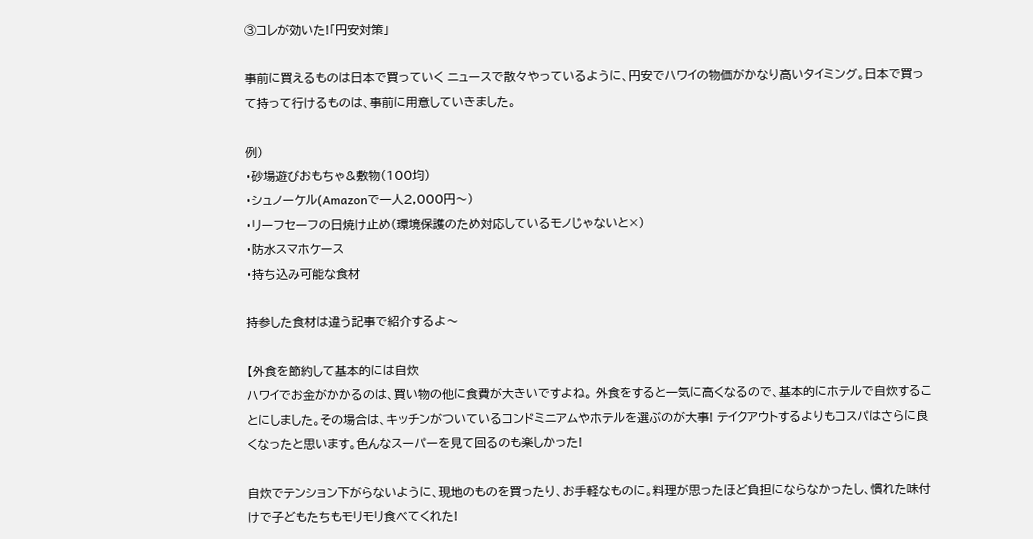③コレが効いた!「円安対策」

事前に買えるものは日本で買っていく ニュースで散々やっているように、円安でハワイの物価がかなり高いタイミング。日本で買って持って行けるものは、事前に用意していきました。

例)
・砂場遊びおもちゃ&敷物(100均)
・シュノーケル(Amazonで一人2,000円〜)
・リーフセーフの日焼け止め(環境保護のため対応しているモノじゃないと×)
・防水スマホケース
・持ち込み可能な食材

持参した食材は違う記事で紹介するよ〜

【外食を節約して基本的には自炊
ハワイでお金がかかるのは、買い物の他に食費が大きいですよね。 外食をすると一気に高くなるので、基本的にホテルで自炊することにしました。その場合は、キッチンがついているコンドミニアムやホテルを選ぶのが大事! テイクアウトするよりもコスパはさらに良くなったと思います。色んなスーパーを見て回るのも楽しかった!

自炊でテンション下がらないように、現地のものを買ったり、お手軽なものに。料理が思ったほど負担にならなかったし、慣れた味付けで子どもたちもモリモリ食べてくれた!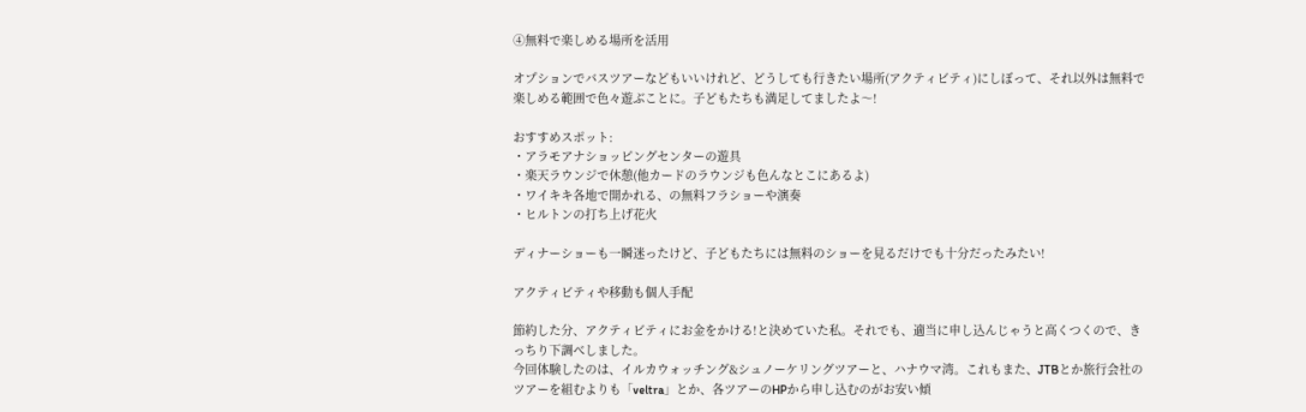④無料で楽しめる場所を活用

オプションでバスツアーなどもいいけれど、どうしても行きたい場所(アクティビティ)にしぼって、それ以外は無料で楽しめる範囲で色々遊ぶことに。子どもたちも満足してましたよ〜!

おすすめスポット:
・アラモアナショッピングセンターの遊具
・楽天ラウンジで休憩(他カードのラウンジも色んなとこにあるよ)
・ワイキキ各地で開かれる、の無料フラショーや演奏
・ヒルトンの打ち上げ花火

ディナーショーも一瞬迷ったけど、子どもたちには無料のショーを見るだけでも十分だったみたい!

アクティビティや移動も個人手配

節約した分、アクティビティにお金をかける!と決めていた私。それでも、適当に申し込んじゃうと高くつくので、きっちり下調べしました。
今回体験したのは、イルカウォッチング&シュノーケリングツアーと、ハナウマ湾。これもまた、JTBとか旅行会社のツアーを組むよりも「veltra」とか、各ツアーのHPから申し込むのがお安い傾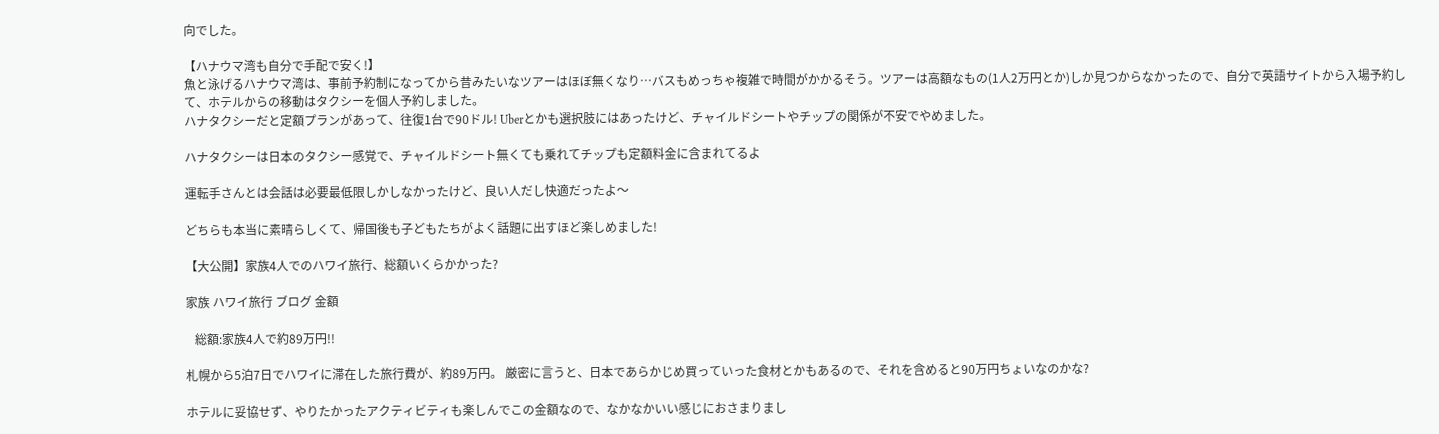向でした。

【ハナウマ湾も自分で手配で安く!】
魚と泳げるハナウマ湾は、事前予約制になってから昔みたいなツアーはほぼ無くなり…バスもめっちゃ複雑で時間がかかるそう。ツアーは高額なもの(1人2万円とか)しか見つからなかったので、自分で英語サイトから入場予約して、ホテルからの移動はタクシーを個人予約しました。
ハナタクシーだと定額プランがあって、往復1台で90ドル! Uberとかも選択肢にはあったけど、チャイルドシートやチップの関係が不安でやめました。

ハナタクシーは日本のタクシー感覚で、チャイルドシート無くても乗れてチップも定額料金に含まれてるよ

運転手さんとは会話は必要最低限しかしなかったけど、良い人だし快適だったよ〜

どちらも本当に素晴らしくて、帰国後も子どもたちがよく話題に出すほど楽しめました!

【大公開】家族4人でのハワイ旅行、総額いくらかかった?

家族 ハワイ旅行 ブログ 金額

   総額:家族4人で約89万円!!

札幌から5泊7日でハワイに滞在した旅行費が、約89万円。 厳密に言うと、日本であらかじめ買っていった食材とかもあるので、それを含めると90万円ちょいなのかな?

ホテルに妥協せず、やりたかったアクティビティも楽しんでこの金額なので、なかなかいい感じにおさまりまし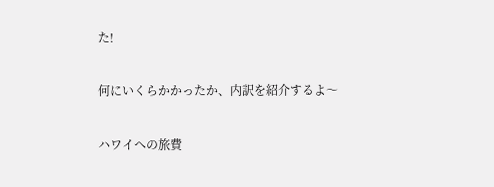た!

何にいくらかかったか、内訳を紹介するよ〜

ハワイへの旅費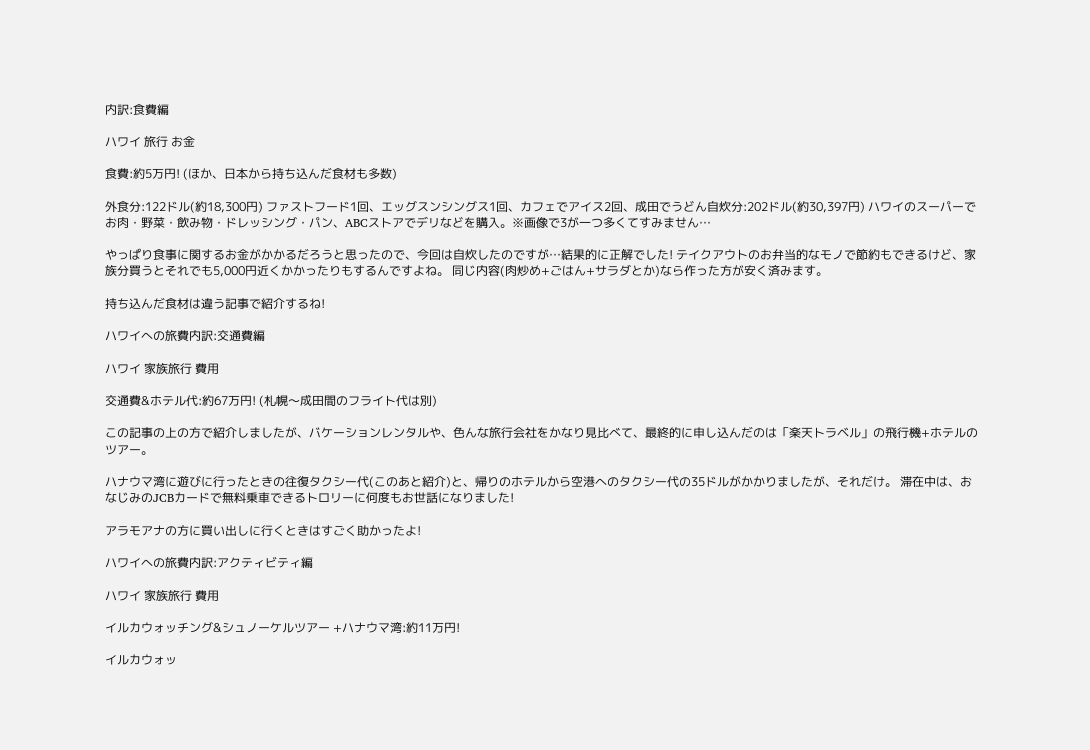内訳:食費編

ハワイ 旅行 お金

食費:約5万円! (ほか、日本から持ち込んだ食材も多数)

外食分:122ドル(約18,300円) ファストフード1回、エッグスンシングス1回、カフェでアイス2回、成田でうどん自炊分:202ドル(約30,397円) ハワイのスーパーでお肉・野菜・飲み物・ドレッシング・パン、ABCストアでデリなどを購入。※画像で3が一つ多くてすみません…

やっぱり食事に関するお金がかかるだろうと思ったので、今回は自炊したのですが…結果的に正解でした! テイクアウトのお弁当的なモノで節約もできるけど、家族分買うとそれでも5,000円近くかかったりもするんですよね。 同じ内容(肉炒め+ごはん+サラダとか)なら作った方が安く済みます。

持ち込んだ食材は違う記事で紹介するね!

ハワイへの旅費内訳:交通費編

ハワイ 家族旅行 費用

交通費&ホテル代:約67万円! (札幌〜成田間のフライト代は別)

この記事の上の方で紹介しましたが、バケーションレンタルや、色んな旅行会社をかなり見比べて、最終的に申し込んだのは「楽天トラベル」の飛行機+ホテルのツアー。

ハナウマ湾に遊びに行ったときの往復タクシー代(このあと紹介)と、帰りのホテルから空港へのタクシー代の35ドルがかかりましたが、それだけ。 滞在中は、おなじみのJCBカードで無料乗車できるトロリーに何度もお世話になりました!

アラモアナの方に買い出しに行くときはすごく助かったよ!

ハワイへの旅費内訳:アクティビティ編

ハワイ 家族旅行 費用

イルカウォッチング&シュノーケルツアー +ハナウマ湾:約11万円!

イルカウォッ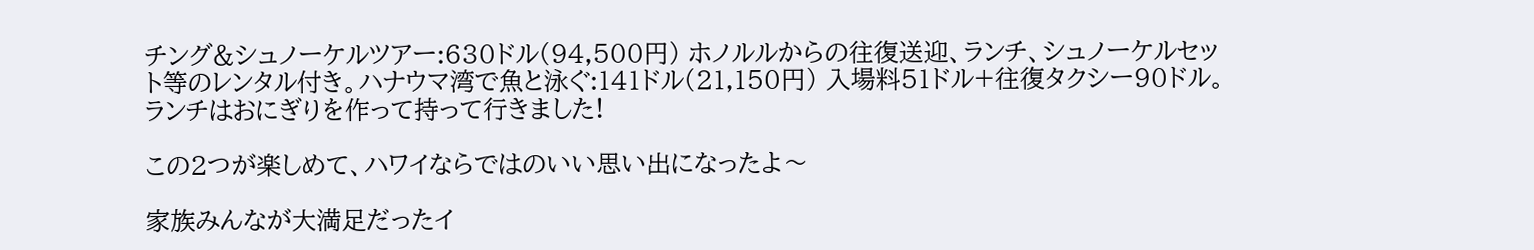チング&シュノーケルツアー:630ドル(94,500円) ホノルルからの往復送迎、ランチ、シュノーケルセット等のレンタル付き。ハナウマ湾で魚と泳ぐ:141ドル(21,150円) 入場料51ドル+往復タクシー90ドル。ランチはおにぎりを作って持って行きました!

この2つが楽しめて、ハワイならではのいい思い出になったよ〜

家族みんなが大満足だったイ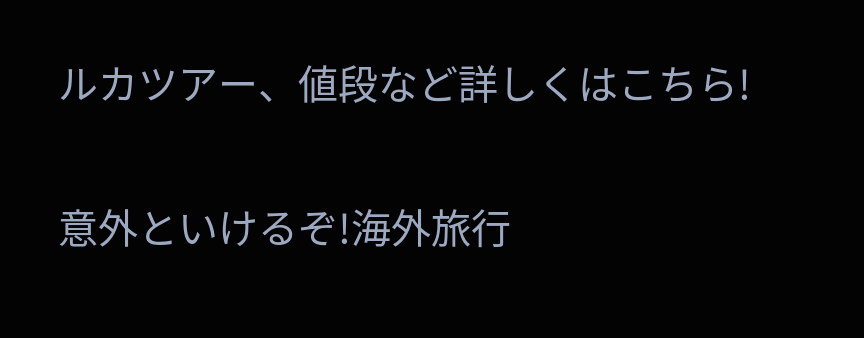ルカツアー、値段など詳しくはこちら!

意外といけるぞ!海外旅行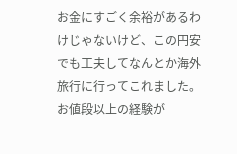お金にすごく余裕があるわけじゃないけど、この円安でも工夫してなんとか海外旅行に行ってこれました。お値段以上の経験が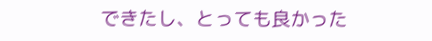できたし、とっても良かった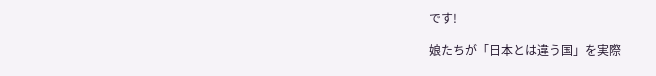です!

娘たちが「日本とは違う国」を実際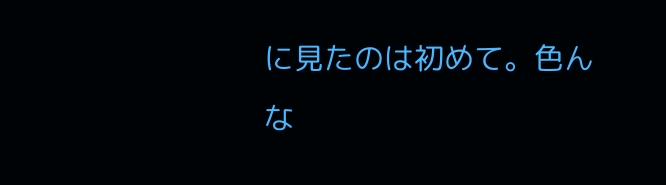に見たのは初めて。色んな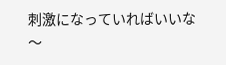刺激になっていればいいな〜